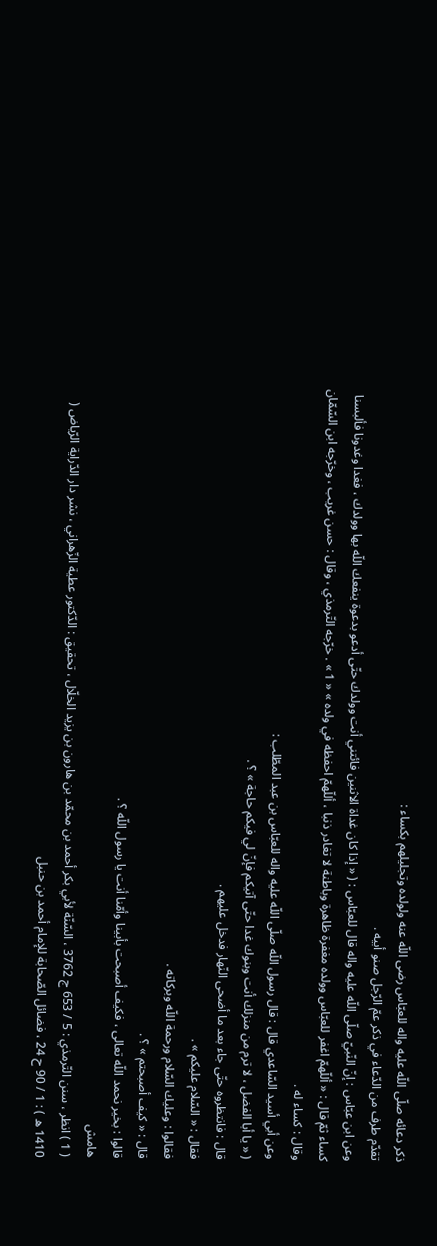ذكر دعائه صلّى اللّه عليه واله للعبّاس رضى اللّه عنه ولولده وتجليلهم بكساء :
تقدّم طرف من الدّعاء في ذكر عمّ الرّجل صنو أبيه .
وعن ابن عبّاس : إنّ النّبيّ صلّى اللّه عليه واله قال للعبّاس : ( « إذا كان غداة الاثنين فائتني أنت وولدك حتّى أدعو بدعوة ينفعك اللّه بها وولدك ، فغدا وغدونا فألبسنا كساء ثمّ قال : « أللّهمّ اغفر للعبّاس وولده مغفرة ظاهرة وباطنة لا تغادر ذنبا ، أللّهمّ احفظه في ولده » « 1 » . خرّجه التّرمذي ، وقال : حسن غريب ، وخرّجه ابن السّمّان وقال : كساء له .
وعن أبي أسيد السّاعدي قال : قال رسول اللّه صلّى اللّه عليه واله للعبّاس بن عبد المطّلب :
( « يا أبا الفضل ، لا ترم من منزلك أنت وبنوك غدا حتّى آتيكم فإنّ لي فيكم حاجة » ؟ .
قال : فانتظروه حتّى جاء بعد ما أضحى النّهار فدخل عليهم .
فقال : « السّلام عليكم » .
فقالوا : وعليك السّلام ورحمة اللّه وبركاته .
قال : « كيف أصبحتم » ؟ .
قالوا : بخير نحمد اللّه تعالى ، فكيف أصبحت بأبينا وأمّنا أنت يا رسول اللّه ؟ .
هامش
( 1 ) انظر ، سنن التّرمذي : 5 / 653 ج 3762 ، السّنّة لأبي بكر أحمد بن محمّد بن هارون بن يزيد الخلّال ، تحقيق : الدّكتور عطية الزّهراني ، نشر دار الدّراية الرّياض ( 1410 ه ) : 1 / 90 ح 24 ، فضائل الصّحابة للإمام أحمد بن حنبل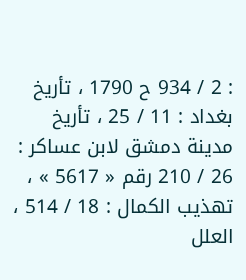: 2 / 934 ح 1790 ، تأريخ بغداد : 11 / 25 ، تأريخ مدينة دمشق لابن عساكر : 26 / 210 رقم « 5617 » ، تهذيب الكمال : 18 / 514 ، العلل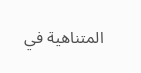المتناهية في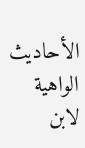الأحاديث الواهية لابن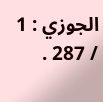الجوزي : 1 / 287 .